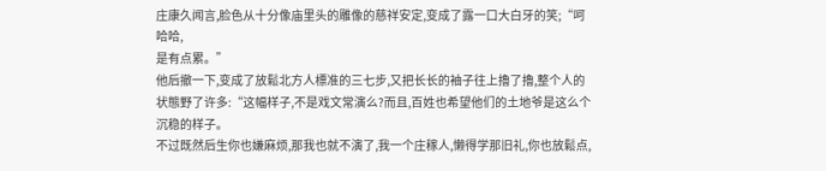庄康久闻言,脸色从十分像庙里头的雕像的慈祥安定,变成了露一口大白牙的笑;“呵哈哈,
是有点累。”
他后撤一下,变成了放鬆北方人標准的三七步,又把长长的袖子往上擼了擼,整个人的状態野了许多:“这幅样子,不是戏文常演么?而且,百姓也希望他们的土地爷是这么个沉稳的样子。
不过既然后生你也嫌麻烦,那我也就不演了,我一个庄稼人,懒得学那旧礼,你也放鬆点,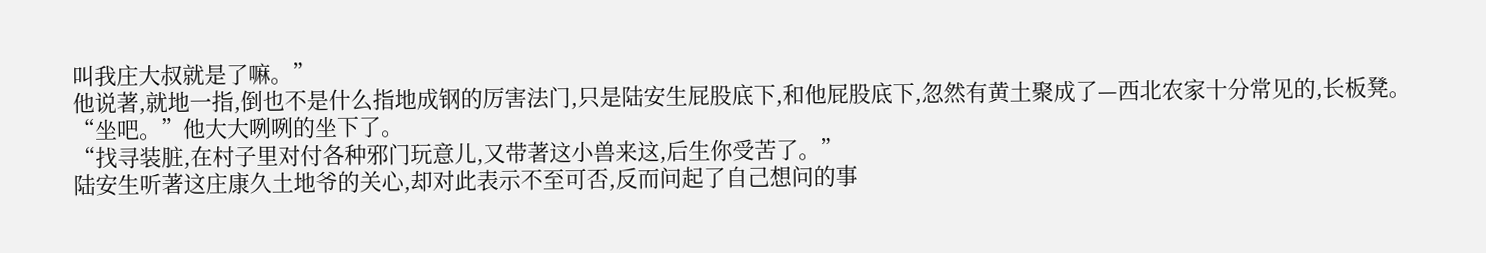叫我庄大叔就是了嘛。”
他说著,就地一指,倒也不是什么指地成钢的厉害法门,只是陆安生屁股底下,和他屁股底下,忽然有黄土聚成了—西北农家十分常见的,长板凳。
“坐吧。”他大大咧咧的坐下了。
“找寻装脏,在村子里对付各种邪门玩意儿,又带著这小兽来这,后生你受苦了。”
陆安生听著这庄康久土地爷的关心,却对此表示不至可否,反而问起了自己想问的事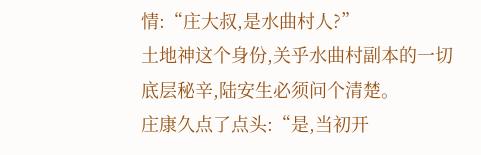情:“庄大叔,是水曲村人?”
土地神这个身份,关乎水曲村副本的一切底层秘辛,陆安生必须问个清楚。
庄康久点了点头:“是,当初开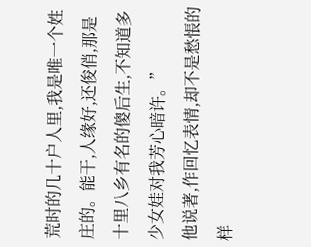荒时的几十户人里,我是唯一个姓庄的。能干,人缘好,还俊俏,那是十里八乡有名的傻后生,不知道多少女娃对我芳心暗许。”
他说著,作回忆表情,却不是愁悵的样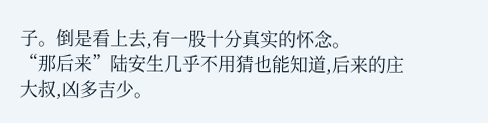子。倒是看上去,有一股十分真实的怀念。
“那后来”陆安生几乎不用猜也能知道,后来的庄大叔,凶多吉少。